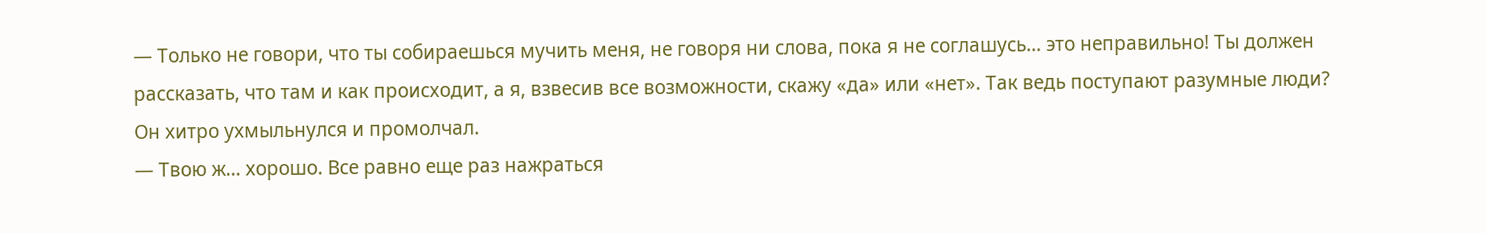— Только не говори, что ты собираешься мучить меня, не говоря ни слова, пока я не соглашусь… это неправильно! Ты должен рассказать, что там и как происходит, а я, взвесив все возможности, скажу «да» или «нет». Так ведь поступают разумные люди?
Он хитро ухмыльнулся и промолчал.
— Твою ж… хорошо. Все равно еще раз нажраться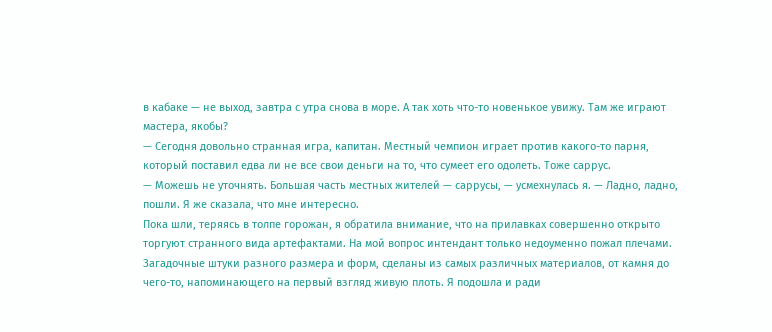в кабаке — не выход, завтра с утра снова в море. А так хоть что-то новенькое увижу. Там же играют мастера, якобы?
— Сегодня довольно странная игра, капитан. Местный чемпион играет против какого-то парня, который поставил едва ли не все свои деньги на то, что сумеет его одолеть. Тоже саррус.
— Можешь не уточнять. Большая часть местных жителей — саррусы, — усмехнулась я. — Ладно, ладно, пошли. Я же сказала, что мне интересно.
Пока шли, теряясь в толпе горожан, я обратила внимание, что на прилавках совершенно открыто торгуют странного вида артефактами. На мой вопрос интендант только недоуменно пожал плечами. Загадочные штуки разного размера и форм, сделаны из самых различных материалов, от камня до чего-то, напоминающего на первый взгляд живую плоть. Я подошла и ради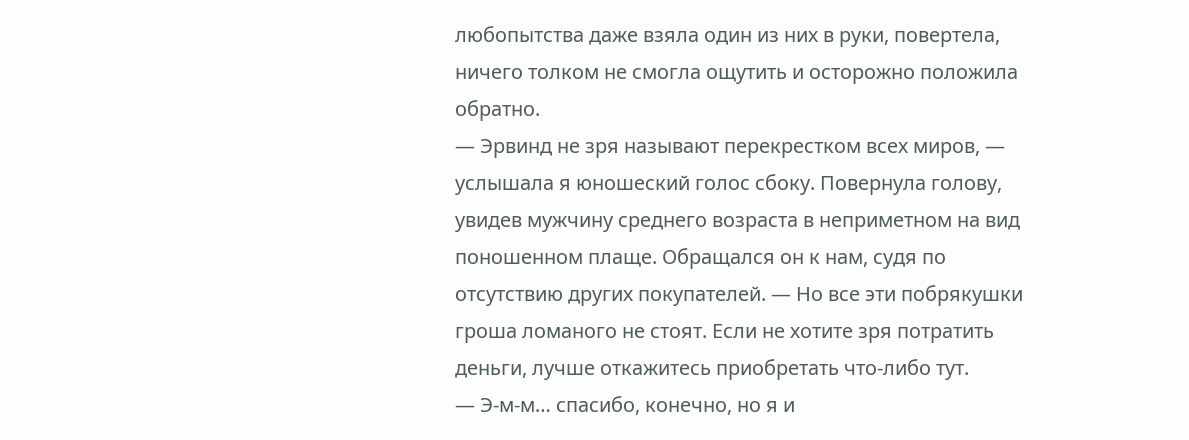любопытства даже взяла один из них в руки, повертела, ничего толком не смогла ощутить и осторожно положила обратно.
— Эрвинд не зря называют перекрестком всех миров, — услышала я юношеский голос сбоку. Повернула голову, увидев мужчину среднего возраста в неприметном на вид поношенном плаще. Обращался он к нам, судя по отсутствию других покупателей. — Но все эти побрякушки гроша ломаного не стоят. Если не хотите зря потратить деньги, лучше откажитесь приобретать что-либо тут.
— Э-м-м… спасибо, конечно, но я и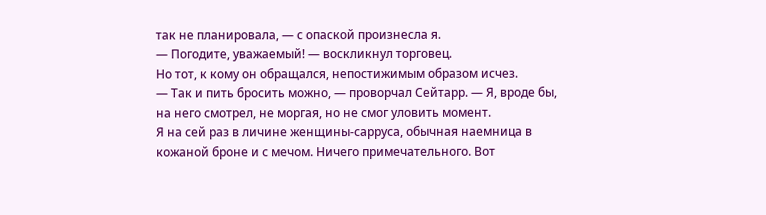так не планировала, — с опаской произнесла я.
— Погодите, уважаемый! — воскликнул торговец.
Но тот, к кому он обращался, непостижимым образом исчез.
— Так и пить бросить можно, — проворчал Сейтарр. — Я, вроде бы, на него смотрел, не моргая, но не смог уловить момент.
Я на сей раз в личине женщины-сарруса, обычная наемница в кожаной броне и с мечом. Ничего примечательного. Вот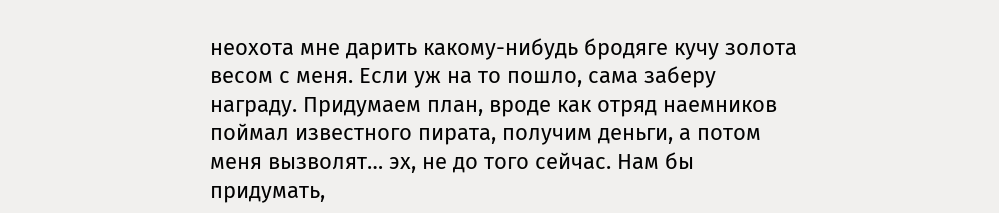неохота мне дарить какому-нибудь бродяге кучу золота весом с меня. Если уж на то пошло, сама заберу награду. Придумаем план, вроде как отряд наемников поймал известного пирата, получим деньги, а потом меня вызволят… эх, не до того сейчас. Нам бы придумать,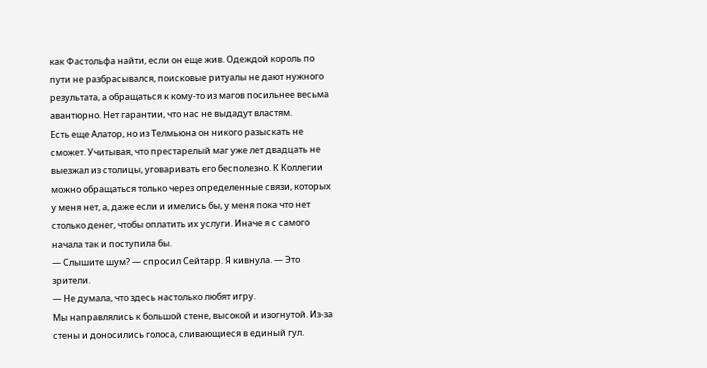как Фастольфа найти, если он еще жив. Одеждой король по пути не разбрасывался, поисковые ритуалы не дают нужного результата, а обращаться к кому-то из магов посильнее весьма авантюрно. Нет гарантии, что нас не выдадут властям.
Есть еще Алатор, но из Телмьюна он никого разыскать не сможет. Учитывая, что престарелый маг уже лет двадцать не выезжал из столицы, уговаривать его бесполезно. К Коллегии можно обращаться только через определенные связи, которых у меня нет, а, даже если и имелись бы, у меня пока что нет столько денег, чтобы оплатить их услуги. Иначе я с самого начала так и поступила бы.
— Слышите шум? — спросил Сейтарр. Я кивнула. — Это зрители.
— Не думала, что здесь настолько любят игру.
Мы направлялись к большой стене, высокой и изогнутой. Из-за стены и доносились голоса, сливающиеся в единый гул.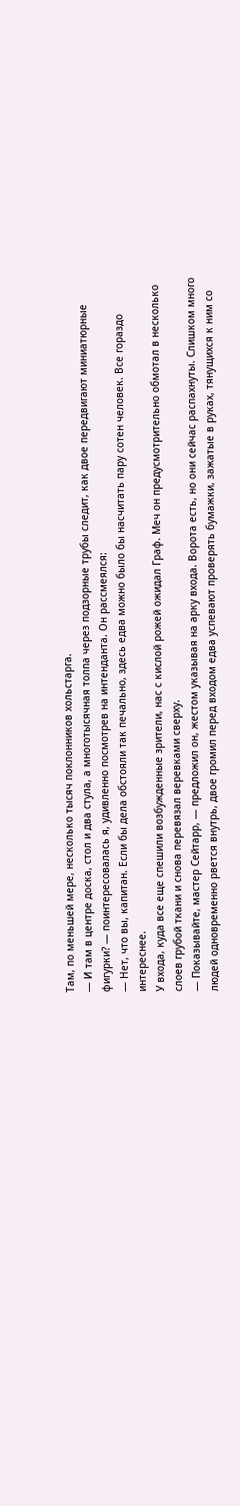Там, по меньшей мере, несколько тысяч поклонников хольстарга.
— И там в центре доска, стол и два стула, а многотысячная толпа через подзорные трубы следит, как двое передвигают миниатюрные фигурки? — поинтересовалась я, удивленно посмотрев на интенданта. Он рассмеялся:
— Нет, что вы, капитан. Если бы дела обстояли так печально, здесь едва можно было бы насчитать пару сотен человек. Все гораздо интереснее.
У входа, куда все еще спешили возбужденные зрители, нас с кислой рожей ожидал Граф. Меч он предусмотрительно обмотал в несколько слоев грубой ткани и снова перевязал веревками сверху.
— Показывайте, мастер Сейтарр, — предложил он, жестом указывая на арку входа. Ворота есть, но они сейчас распахнуты. Слишком много людей одновременно рвется внутрь, двое громил перед входом едва успевают проверять бумажки, зажатые в руках, тянущихся к ним со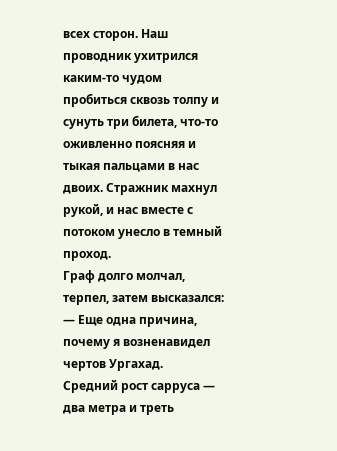всех сторон. Наш проводник ухитрился каким-то чудом пробиться сквозь толпу и сунуть три билета, что-то оживленно поясняя и тыкая пальцами в нас двоих. Стражник махнул рукой, и нас вместе с потоком унесло в темный проход.
Граф долго молчал, терпел, затем высказался:
— Еще одна причина, почему я возненавидел чертов Ургахад.
Средний рост сарруса — два метра и треть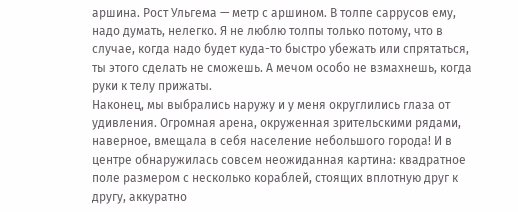аршина. Рост Ульгема — метр с аршином. В толпе саррусов ему, надо думать, нелегко. Я не люблю толпы только потому, что в случае, когда надо будет куда-то быстро убежать или спрятаться, ты этого сделать не сможешь. А мечом особо не взмахнешь, когда руки к телу прижаты.
Наконец, мы выбрались наружу и у меня округлились глаза от удивления. Огромная арена, окруженная зрительскими рядами, наверное, вмещала в себя население небольшого города! И в центре обнаружилась совсем неожиданная картина: квадратное поле размером с несколько кораблей, стоящих вплотную друг к другу, аккуратно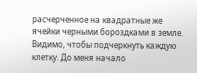расчерченное на квадратные же ячейки черными бороздками в земле. Видимо, чтобы подчеркнуть каждую клетку. До меня начало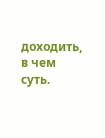доходить, в чем суть.